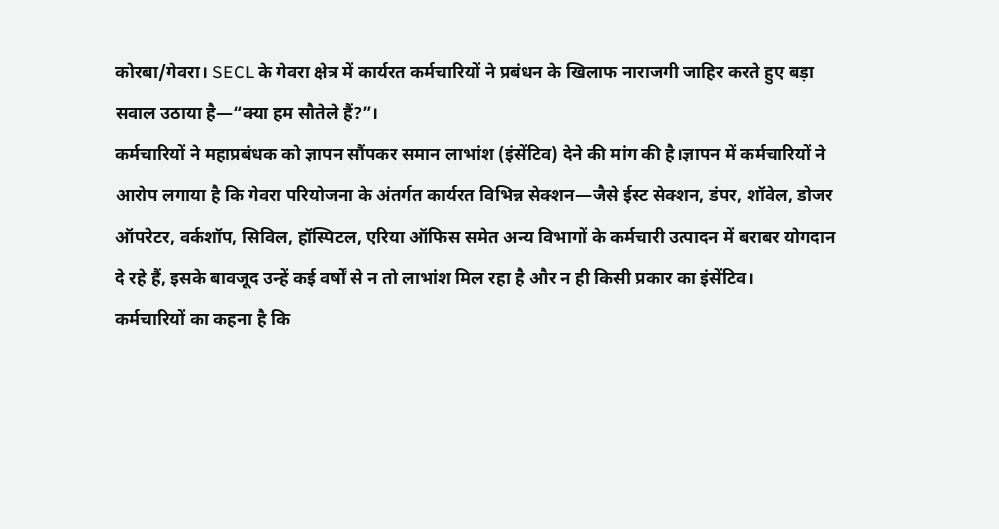कोरबा/गेवरा। SECL के गेवरा क्षेत्र में कार्यरत कर्मचारियों ने प्रबंधन के खिलाफ नाराजगी जाहिर करते हुए बड़ा सवाल उठाया है—“क्या हम सौतेले हैं?”।
कर्मचारियों ने महाप्रबंधक को ज्ञापन सौंपकर समान लाभांश (इंसेंटिव) देने की मांग की है।ज्ञापन में कर्मचारियों ने आरोप लगाया है कि गेवरा परियोजना के अंतर्गत कार्यरत विभिन्न सेक्शन—जैसे ईस्ट सेक्शन, डंपर, शॉवेल, डोजर ऑपरेटर, वर्कशॉप, सिविल, हॉस्पिटल, एरिया ऑफिस समेत अन्य विभागों के कर्मचारी उत्पादन में बराबर योगदान दे रहे हैं, इसके बावजूद उन्हें कई वर्षों से न तो लाभांश मिल रहा है और न ही किसी प्रकार का इंसेंटिव।
कर्मचारियों का कहना है कि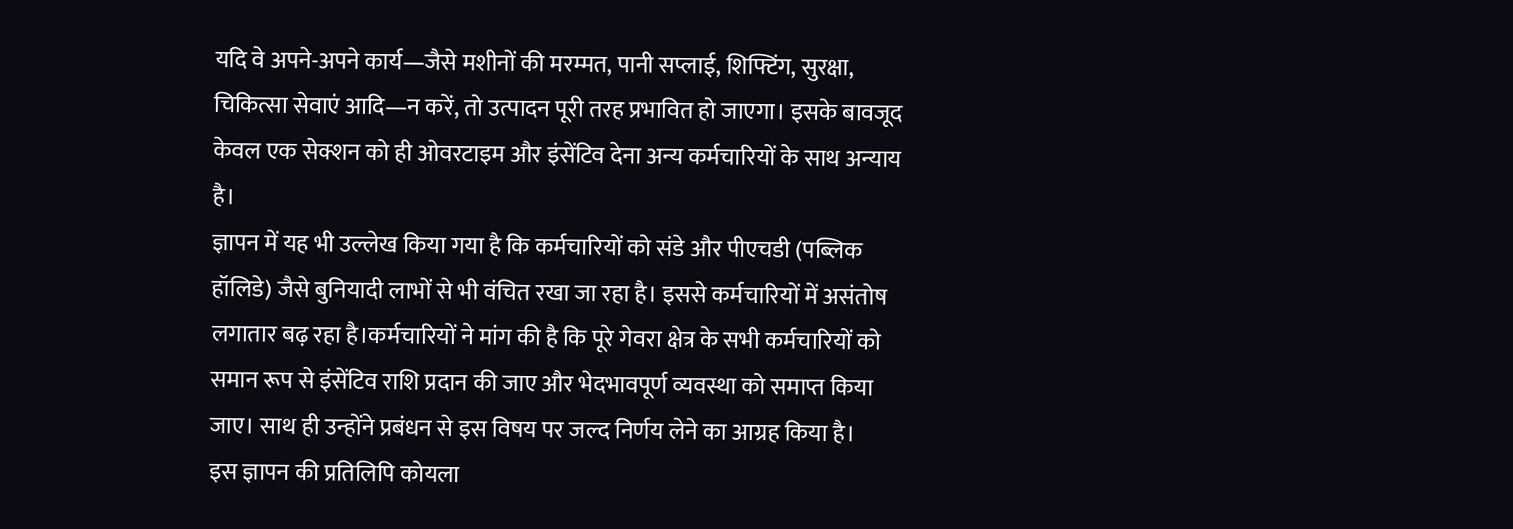यदि वे अपने-अपने कार्य—जैसे मशीनों की मरम्मत, पानी सप्लाई, शिफ्टिंग, सुरक्षा, चिकित्सा सेवाएं आदि—न करें, तो उत्पादन पूरी तरह प्रभावित हो जाएगा। इसके बावजूद केवल एक सेक्शन को ही ओवरटाइम और इंसेंटिव देना अन्य कर्मचारियों के साथ अन्याय है।
ज्ञापन में यह भी उल्लेख किया गया है कि कर्मचारियों को संडे और पीएचडी (पब्लिक हॉलिडे) जैसे बुनियादी लाभों से भी वंचित रखा जा रहा है। इससे कर्मचारियों में असंतोष लगातार बढ़ रहा है।कर्मचारियों ने मांग की है कि पूरे गेवरा क्षेत्र के सभी कर्मचारियों को समान रूप से इंसेंटिव राशि प्रदान की जाए और भेदभावपूर्ण व्यवस्था को समाप्त किया जाए। साथ ही उन्होंने प्रबंधन से इस विषय पर जल्द निर्णय लेने का आग्रह किया है।
इस ज्ञापन की प्रतिलिपि कोयला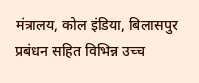मंत्रालय, कोल इंडिया, बिलासपुर प्रबंधन सहित विभिन्न उच्च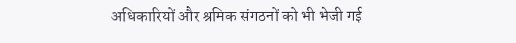अधिकारियों और श्रमिक संगठनों को भी भेजी गई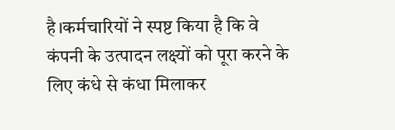है।कर्मचारियों ने स्पष्ट किया है कि वे कंपनी के उत्पादन लक्ष्यों को पूरा करने के लिए कंधे से कंधा मिलाकर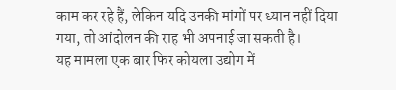काम कर रहे हैं, लेकिन यदि उनकी मांगों पर ध्यान नहीं दिया गया, तो आंदोलन की राह भी अपनाई जा सकती है।
यह मामला एक बार फिर कोयला उद्योग में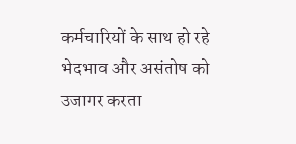कर्मचारियों के साथ हो रहे भेदभाव और असंतोष को उजागर करता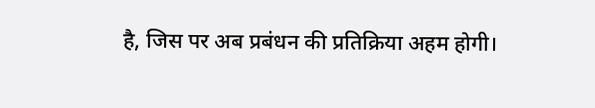है, जिस पर अब प्रबंधन की प्रतिक्रिया अहम होगी।